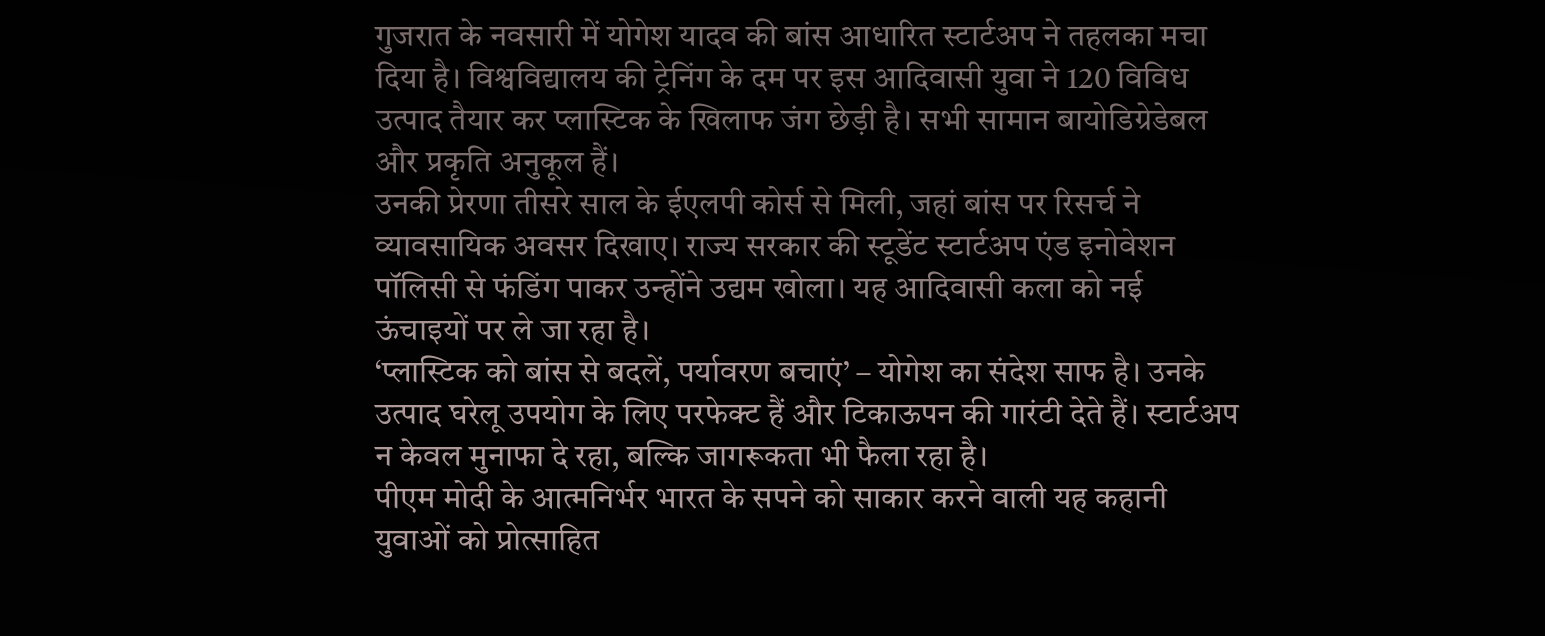गुजरात के नवसारी में योगेश यादव की बांस आधारित स्टार्टअप ने तहलका मचा दिया है। विश्वविद्यालय की ट्रेनिंग के दम पर इस आदिवासी युवा ने 120 विविध उत्पाद तैयार कर प्लास्टिक के खिलाफ जंग छेड़ी है। सभी सामान बायोडिग्रेडेबल और प्रकृति अनुकूल हैं।
उनकी प्रेरणा तीसरे साल के ईएलपी कोर्स से मिली, जहां बांस पर रिसर्च ने व्यावसायिक अवसर दिखाए। राज्य सरकार की स्टूडेंट स्टार्टअप एंड इनोवेशन पॉलिसी से फंडिंग पाकर उन्होंने उद्यम खोला। यह आदिवासी कला को नई ऊंचाइयों पर ले जा रहा है।
‘प्लास्टिक को बांस से बदलें, पर्यावरण बचाएं’ – योगेश का संदेश साफ है। उनके उत्पाद घरेलू उपयोग के लिए परफेक्ट हैं और टिकाऊपन की गारंटी देते हैं। स्टार्टअप न केवल मुनाफा दे रहा, बल्कि जागरूकता भी फैला रहा है।
पीएम मोदी के आत्मनिर्भर भारत के सपने को साकार करने वाली यह कहानी युवाओं को प्रोत्साहित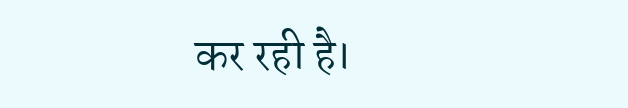कर रही है।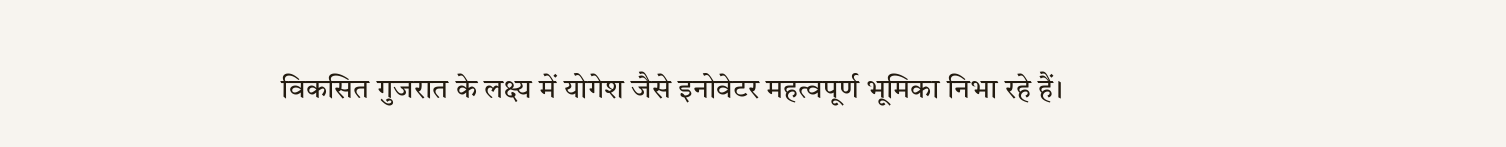विकसित गुजरात के लक्ष्य में योगेश जैसे इनोवेटर महत्वपूर्ण भूमिका निभा रहे हैं।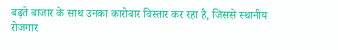बढ़ते बाजार के साथ उनका कारोबार विस्तार कर रहा है, जिससे स्थानीय रोजगार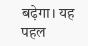बढ़ेगा। यह पहल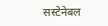सस्टेनेबल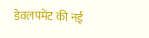डेवलपमेंट की नई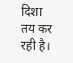दिशा तय कर रही है।